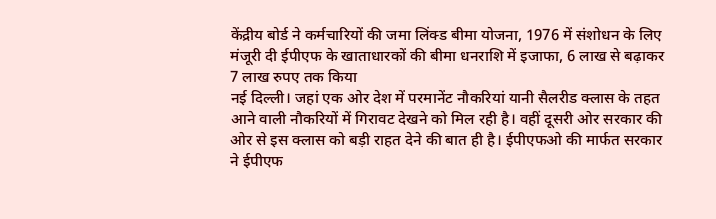केंद्रीय बोर्ड ने कर्मचारियों की जमा लिंक्ड बीमा योजना, 1976 में संशोधन के लिए मंजूरी दी ईपीएफ के खाताधारकों की बीमा धनराशि में इजाफा, 6 लाख से बढ़ाकर 7 लाख रुपए तक किया
नई दिल्ली। जहां एक ओर देश में परमानेंट नौकरियां यानी सैलरीड क्लास के तहत आने वाली नौकरियों में गिरावट देखने को मिल रही है। वहीं दूसरी ओर सरकार की ओर से इस क्लास को बड़ी राहत देने की बात ही है। ईपीएफओ की मार्फत सरकार ने ईपीएफ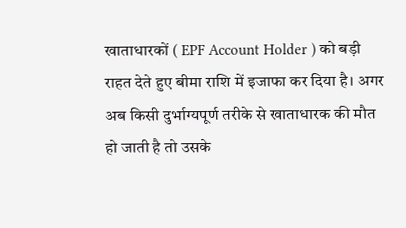खाताधारकों ( EPF Account Holder ) को बड़ी राहत देते हुए बीमा राशि में इजाफा कर दिया है। अगर अब किसी दुर्भाग्यपूर्ण तरीके से खाताधारक की मौत हो जाती है तो उसके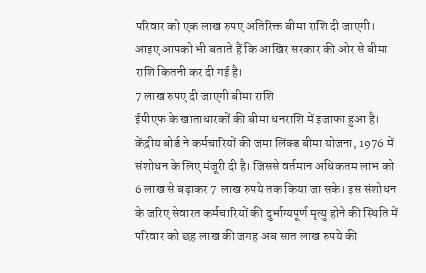परिवार को एक लाख रुपए अतिरिक्त बीमा राशि दी जाएगी। आइए आपको भी बताते हैं कि आखिर सरकार की ओर से बीमा राशि कितनी कर दी गई है।
7 लाख रुपए दी जाएगी बीमा राशि
ईपीएफ के खाताधारकों की बीमा धनराशि में इजाफा हुआ है। केंद्रीय बोर्ड ने कर्मचारियों की जमा लिंक्ड बीमा योजना, 1976 में संशोधन के लिए मंजूरी दी है। जिससे वर्तमान अधिकतम लाभ को 6 लाख से बढ़ाकर 7 लाख रुपये तक किया जा सके। इस संशोधन के जरिए सेवारत कर्मचारियों की दुर्भाग्यपूर्ण मृत्यु होने की स्थिति में परिवार को छह लाख की जगह अब सात लाख रुपये की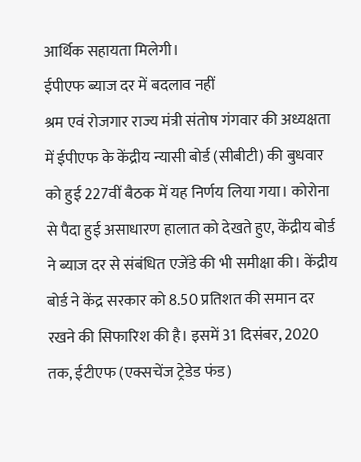आर्थिक सहायता मिलेगी।
ईपीएफ ब्याज दर में बदलाव नहीं
श्रम एवं रोजगार राज्य मंत्री संतोष गंगवार की अध्यक्षता में ईपीएफ के केंद्रीय न्यासी बोर्ड (सीबीटी) की बुधवार को हुई 227वीं बैठक में यह निर्णय लिया गया। कोरोना से पैदा हुई असाधारण हालात को देखते हुए, केंद्रीय बोर्ड ने ब्याज दर से संबंधित एजेंडे की भी समीक्षा की। केंद्रीय बोर्ड ने केंद्र सरकार को 8.50 प्रतिशत की समान दर रखने की सिफारिश की है। इसमें 31 दिसंबर, 2020 तक, ईटीएफ (एक्सचेंज ट्रेडेड फंड)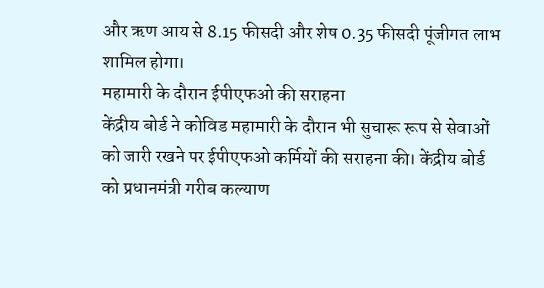और ऋण आय से 8.15 फीसदी और शेष 0.35 फीसदी पूंजीगत लाभ शामिल होगा।
महामारी के दौरान ईपीएफओ की सराहना
केंद्रीय बोर्ड ने कोविड महामारी के दौरान भी सुचारू रूप से सेवाओं को जारी रखने पर ईपीएफओ कर्मियों की सराहना की। केंद्रीय बोर्ड को प्रधानमंत्री गरीब कल्याण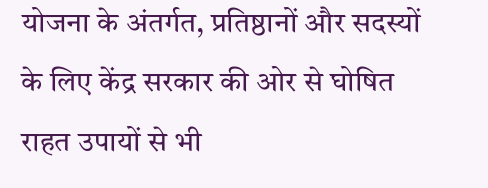योजना के अंतर्गत, प्रतिष्ठानों और सदस्यों के लिए केंद्र सरकार की ओर से घोषित राहत उपायों से भी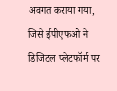अवगत कराया गया, जिसे ईपीएफओ ने डिजिटल प्लेटफॉर्म पर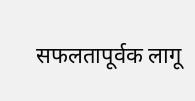सफलतापूर्वक लागू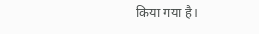किया गया है।